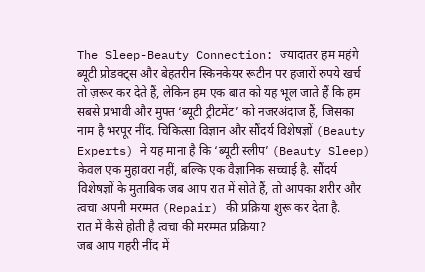The Sleep-Beauty Connection: ज्यादातर हम महंगे ब्यूटी प्रोडक्ट्स और बेहतरीन स्किनकेयर रूटीन पर हजारों रुपये खर्च तो ज़रूर कर देते हैं, लेकिन हम एक बात को यह भूल जाते हैं कि हम सबसे प्रभावी और मुफ्त ‘ब्यूटी ट्रीटमेंट’ को नजरअंदाज हैं, जिसका नाम है भरपूर नींद. चिकित्सा विज्ञान और सौंदर्य विशेषज्ञों (Beauty Experts) ने यह माना है कि ‘ब्यूटी स्लीप’ (Beauty Sleep) केवल एक मुहावरा नहीं, बल्कि एक वैज्ञानिक सच्चाई है. सौंदर्य विशेषज्ञों के मुताबिक जब आप रात में सोते हैं, तो आपका शरीर और त्वचा अपनी मरम्मत (Repair) की प्रक्रिया शुरू कर देता है.
रात में कैसे होती है त्वचा की मरम्मत प्रक्रिया?
जब आप गहरी नींद में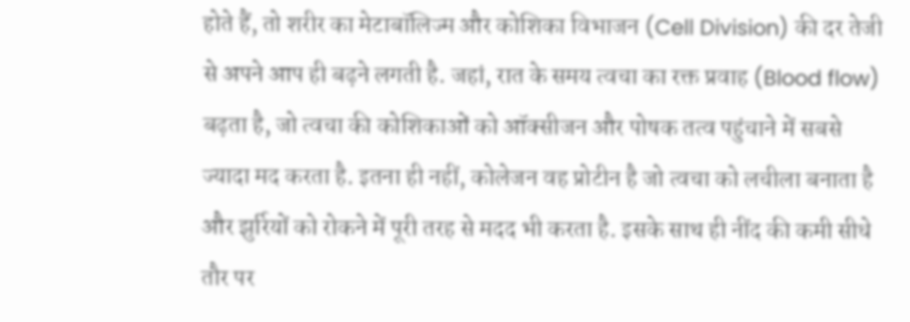होते हैं, तो शरीर का मेटाबॉलिज्म और कोशिका विभाजन (Cell Division) की दर तेजी से अपने आप ही बढ़ने लगती है. जहां, रात के समय त्वचा का रक्त प्रवाह (Blood flow) बढ़ता है, जो त्वचा की कोशिकाओं को ऑक्सीजन और पोषक तत्व पहुंचाने में सबसे ज्यादा मद करता है. इतना ही नहीं, कोलेजन वह प्रोटीन है जो त्वचा को लचीला बनाता है और झुर्रियों को रोकने में पूरी तरह से मदद भी करता है. इसके साथ ही नींद की कमी सीधे तौर पर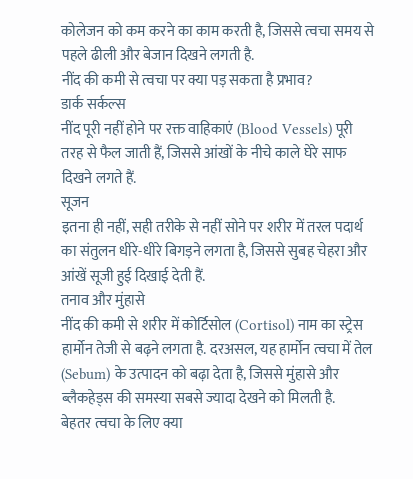कोलेजन को कम करने का काम करती है, जिससे त्वचा समय से पहले ढीली और बेजान दिखने लगती है.
नींद की कमी से त्वचा पर क्या पड़ सकता है प्रभाव?
डार्क सर्कल्स
नींद पूरी नहीं होने पर रक्त वाहिकाएं (Blood Vessels) पूरी तरह से फैल जाती हैं, जिससे आंखों के नीचे काले घेरे साफ दिखने लगते हैं.
सूजन
इतना ही नहीं, सही तरीके से नहीं सोने पर शरीर में तरल पदार्थ का संतुलन धीरे-धीरे बिगड़ने लगता है, जिससे सुबह चेहरा और आंखें सूजी हुई दिखाई देती हैं.
तनाव और मुंहासे
नींद की कमी से शरीर में कोर्टिसोल (Cortisol) नाम का स्ट्रेस हार्मोन तेजी से बढ़ने लगता है. दरअसल, यह हार्मोन त्वचा में तेल (Sebum) के उत्पादन को बढ़ा देता है, जिससे मुंहासे और ब्लैकहेड्स की समस्या सबसे ज्यादा देखने को मिलती है.
बेहतर त्वचा के लिए क्या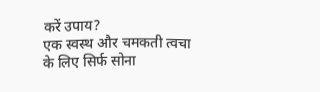करें उपाय?
एक स्वस्थ और चमकती त्वचा के लिए सिर्फ सोना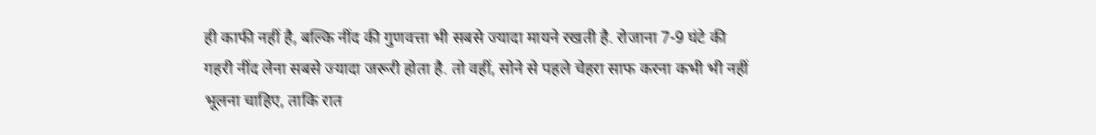ही काफी नहीं है, बल्कि नींद की गुणवत्ता भी सबसे ज्यादा मायने रखती है. रोजाना 7-9 घंटे की गहरी नींद लेना सबसे ज्यादा जरूरी होता है. तो वहीं, सोने से पहले चेहरा साफ करना कभी भी नहीं भूलना चाहिए, ताकि रात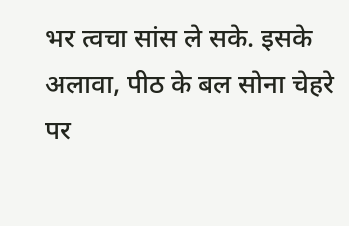भर त्वचा सांस ले सके. इसके अलावा, पीठ के बल सोना चेहरे पर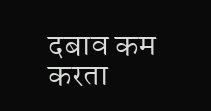दबाव कम करता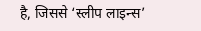है, जिससे ‘स्लीप लाइन्स’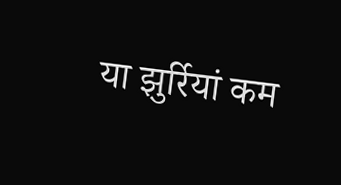या झुर्रियां कम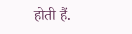होती हैं.